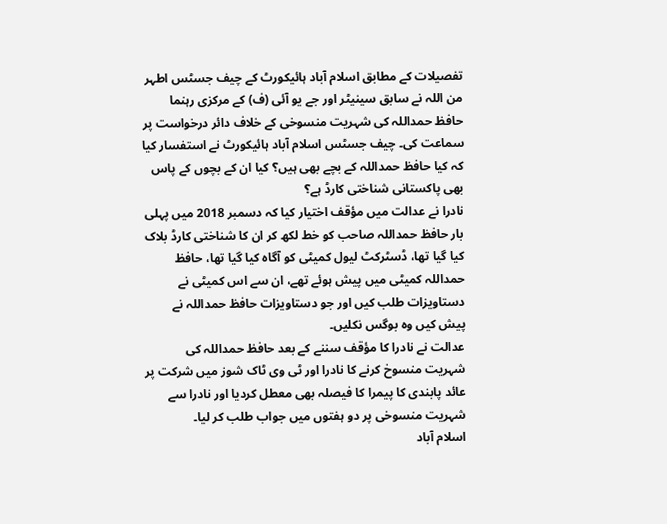تفصیلات کے مطابق اسلام آباد ہائیکورٹ کے چیف جسٹس اطہر من اللہ نے سابق سینیٹر اور جے یو آئی (ف) کے مرکزی رہنما حافظ حمداللہ کی شہریت منسوخی کے خلاف دائر درخواست پر سماعت کی۔ چیف جسٹس اسلام آباد ہائیکورٹ نے استفسار کیا کہ کیا حافظ حمداللہ کے بچے بھی ہیں؟ کیا ان کے بچوں کے پاس بھی پاکستانی شناختی کارڈ ہے؟
نادرا نے عدالت میں مؤقف اختیار کیا کہ دسمبر 2018 میں پہلی بار حافظ حمداللہ صاحب کو خط لکھ کر ان کا شناختی کارڈ بلاک کیا گیا تھا، ڈسٹرکٹ لیول کمیٹی کو آگاہ کیا گیا تھا، حافظ حمداللہ کمیٹی میں پیش ہوئے تھے، ان سے اس کمیٹی نے دستاویزات طلب کیں اور جو دستاویزات حافظ حمداللہ نے پیش کیں وہ بوگس نکلیں۔
عدالت نے نادرا کا مؤقف سننے کے بعد حافظ حمداللہ کی شہریت منسوخ کرنے کا نادرا اور ٹی وی ٹاک شوز میں شرکت پر عائد پابندی کا پیمرا کا فیصلہ بھی معطل کردیا اور نادرا سے شہریت منسوخی پر دو ہفتوں میں جواب طلب کر لیا۔
اسلام آباد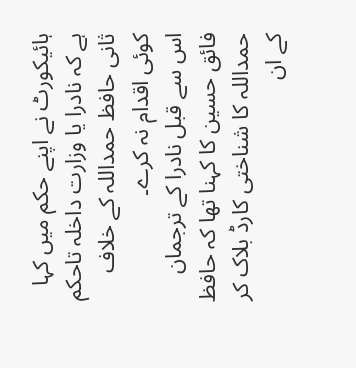ہائیکورٹ نے اپنے حکم میں کہا ہے کہ نادرا یا وزارت داخلہ تاحکم ثانی حافظ حمداللہ کے خلاف کوئی اقدام نہ کرے۔
اس سے قبل نادرا کے ترجمان فائق حسین کا کہنا تھا کہ حافظ حمداللہ کا شناختی کارڈ بلاک کر کے ان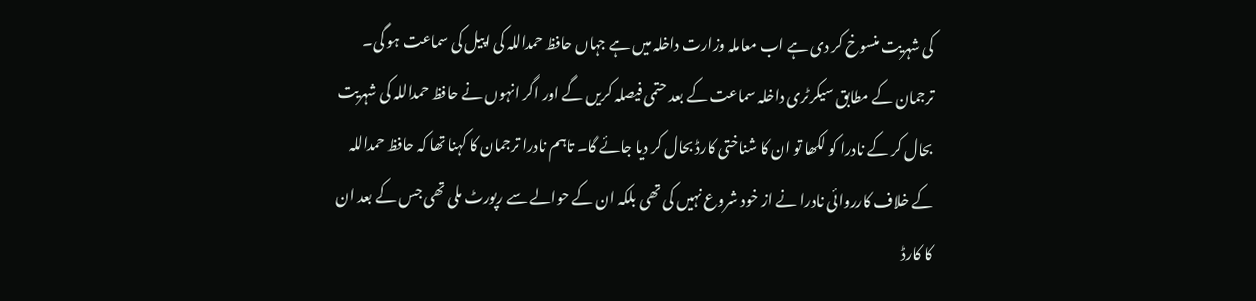کی شہریت منسوخ کر دی ہے اب معاملہ وزارت داخلہ میں ہے جہاں حافظ حمداللہ کی اپیل کی سماعت ہو گی۔
ترجمان کے مطابق سیکرٹری داخلہ سماعت کے بعد حتمی فیصلہ کریں گے اور اگر انہوں نے حافظ حمداللہ کی شہریت بحال کر کے نادرا کو لکھا تو ان کا شناختی کارڈ بحال کر دیا جائے گا۔ تاہم نادرا ترجمان کا کہنا تھا کہ حافظ حمداللہ کے خلاف کارروائی نادرا نے از خود شروع نہیں کی تھی بلکہ ان کے حوالے سے رپورٹ ملی تھی جس کے بعد ان کا کارڈ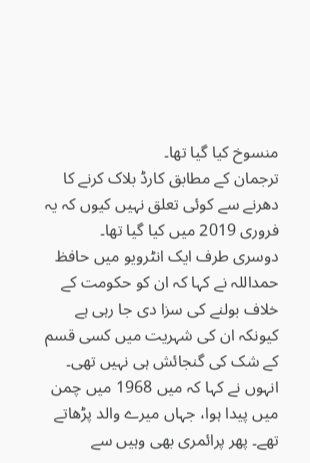منسوخ کیا گیا تھا۔
ترجمان کے مطابق کارڈ بلاک کرنے کا دھرنے سے کوئی تعلق نہیں کیوں کہ یہ فروری 2019 میں کیا گیا تھا۔
دوسری طرف ایک انٹرویو میں حافظ حمداللہ نے کہا کہ ان کو حکومت کے خلاف بولنے کی سزا دی جا رہی ہے کیونکہ ان کی شہریت میں کسی قسم کے شک کی گنجائش ہی نہیں تھی۔ انہوں نے کہا کہ میں 1968 میں چمن میں پیدا ہوا، جہاں میرے والد پڑھاتے تھے۔ پھر پرائمری بھی وہیں سے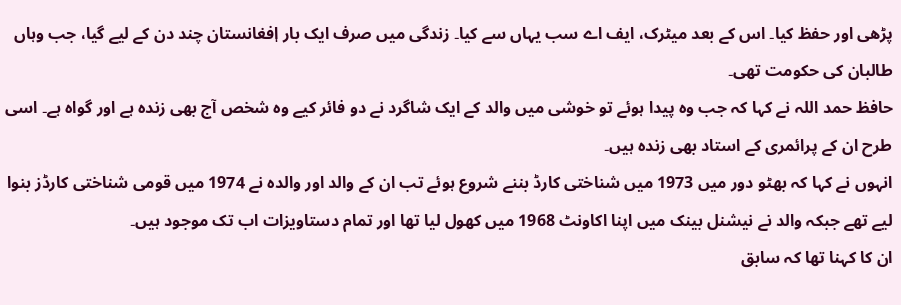پڑھی اور حفظ کیا۔ اس کے بعد میٹرک، ایف اے سب یہاں سے کیا۔ زندگی میں صرف ایک بار اٖفغانستان چند دن کے لیے گیا، جب وہاں طالبان کی حکومت تھی۔
حافظ حمد اللہ نے کہا کہ جب وہ پیدا ہوئے تو خوشی میں والد کے ایک شاگرد نے دو فائر کیے وہ شخص آج بھی زندہ ہے اور گواہ ہے۔ اسی طرح ان کے پرائمری کے استاد بھی زندہ ہیں۔
انہوں نے کہا کہ بھٹو دور میں 1973 میں شناختی کارڈ بننے شروع ہوئے تب ان کے والد اور والدہ نے 1974 میں قومی شناختی کارڈز بنوا لیے تھے جبکہ والد نے نیشنل بینک میں اپنا اکاونٹ 1968 میں کھول لیا تھا اور تمام دستاویزات اب تک موجود ہیں۔
ان کا کہنا تھا کہ سابق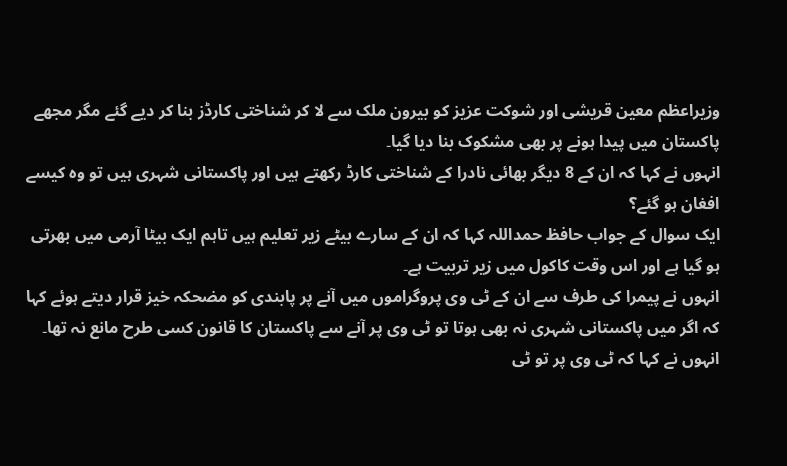وزیراعظم معین قریشی اور شوکت عزیز کو بیرون ملک سے لا کر شناختی کارڈز بنا کر دیے گئے مگر مجھے پاکستان میں پیدا ہونے پر بھی مشکوک بنا دیا گیا۔
انہوں نے کہا کہ ان کے 8 دیگر بھائی نادرا کے شناختی کارڈ رکھتے ہیں اور پاکستانی شہری ہیں تو وہ کیسے افغان ہو گئے؟
ایک سوال کے جواب حافظ حمداللہ کہا کہ ان کے سارے بیٹے زیر تعلیم ہیں تاہم ایک بیٹا آرمی میں بھرتی ہو گیا ہے اور اس وقت کاکول میں زیر تربیت ہے۔
انہوں نے پیمرا کی طرف سے ان کے ٹی وی پروگراموں میں آنے پر پابندی کو مضحکہ خیز قرار دیتے ہوئے کہا کہ اگر میں پاکستانی شہری نہ بھی ہوتا تو ٹی وی پر آنے سے پاکستان کا قانون کسی طرح مانع نہ تھا۔ انہوں نے کہا کہ ٹی وی پر تو ٹی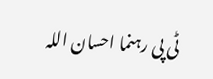ٹی پی رہنما احسان اللہ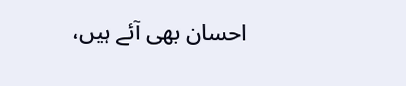احسان بھی آئے ہیں،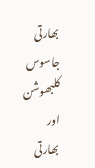بھارتی جاسوس کلبھوشن اور بھارتی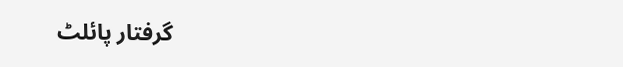گرفتار پائلٹ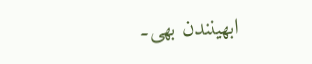ابھینندن بھی۔